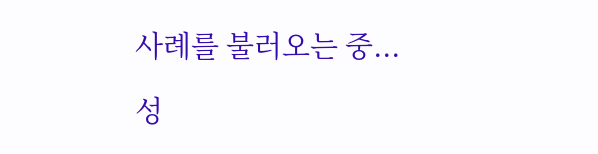사례를 불러오는 중...

성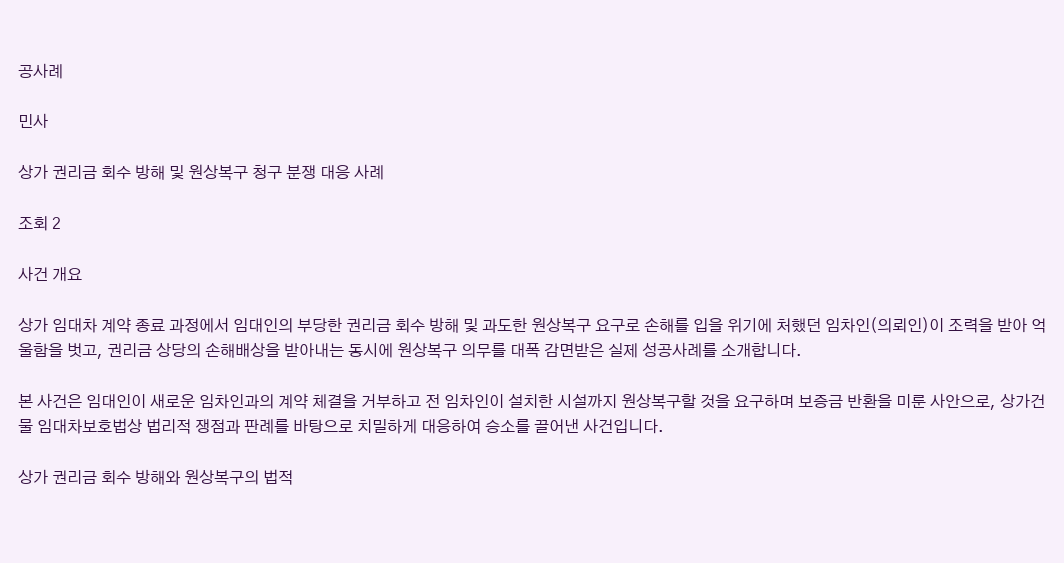공사례

민사

상가 권리금 회수 방해 및 원상복구 청구 분쟁 대응 사례

조회 2

사건 개요

상가 임대차 계약 종료 과정에서 임대인의 부당한 권리금 회수 방해 및 과도한 원상복구 요구로 손해를 입을 위기에 처했던 임차인(의뢰인)이 조력을 받아 억울함을 벗고, 권리금 상당의 손해배상을 받아내는 동시에 원상복구 의무를 대폭 감면받은 실제 성공사례를 소개합니다.

본 사건은 임대인이 새로운 임차인과의 계약 체결을 거부하고 전 임차인이 설치한 시설까지 원상복구할 것을 요구하며 보증금 반환을 미룬 사안으로, 상가건물 임대차보호법상 법리적 쟁점과 판례를 바탕으로 치밀하게 대응하여 승소를 끌어낸 사건입니다.

상가 권리금 회수 방해와 원상복구의 법적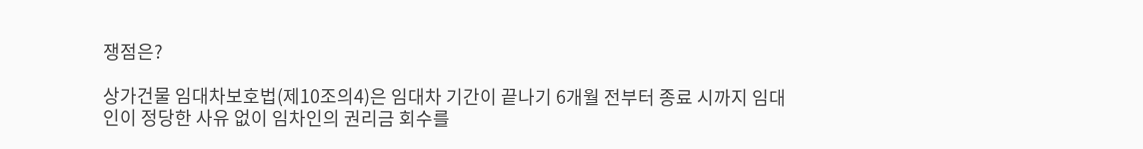쟁점은?

상가건물 임대차보호법(제10조의4)은 임대차 기간이 끝나기 6개월 전부터 종료 시까지 임대인이 정당한 사유 없이 임차인의 권리금 회수를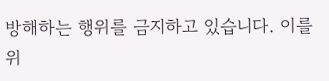방해하는 행위를 금지하고 있습니다. 이를 위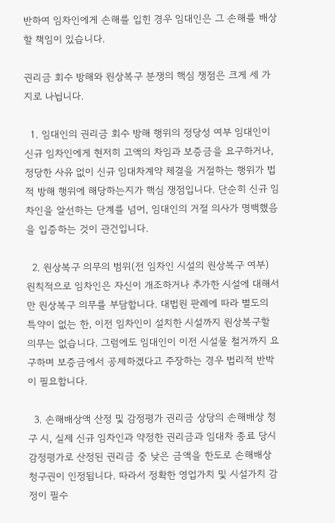반하여 임차인에게 손해를 입힌 경우 임대인은 그 손해를 배상할 책임이 있습니다.

권리금 회수 방해와 원상복구 분쟁의 핵심 쟁점은 크게 세 가지로 나뉩니다.

  1. 임대인의 권리금 회수 방해 행위의 정당성 여부 임대인이 신규 임차인에게 현저히 고액의 차임과 보증금을 요구하거나, 정당한 사유 없이 신규 임대차계약 체결을 거절하는 행위가 법적 방해 행위에 해당하는지가 핵심 쟁점입니다. 단순히 신규 임차인을 알선하는 단계를 넘어, 임대인의 거절 의사가 명백했음을 입증하는 것이 관건입니다.

  2. 원상복구 의무의 범위(전 임차인 시설의 원상복구 여부) 원칙적으로 임차인은 자신이 개조하거나 추가한 시설에 대해서만 원상복구 의무를 부담합니다. 대법원 판례에 따라 별도의 특약이 없는 한, 이전 임차인이 설치한 시설까지 원상복구할 의무는 없습니다. 그럼에도 임대인이 이전 시설물 철거까지 요구하며 보증금에서 공제하겠다고 주장하는 경우 법리적 반박이 필요합니다.

  3. 손해배상액 산정 및 감정평가 권리금 상당의 손해배상 청구 시, 실제 신규 임차인과 약정한 권리금과 임대차 종료 당시 감정평가로 산정된 권리금 중 낮은 금액을 한도로 손해배상 청구권이 인정됩니다. 따라서 정확한 영업가치 및 시설가치 감정이 필수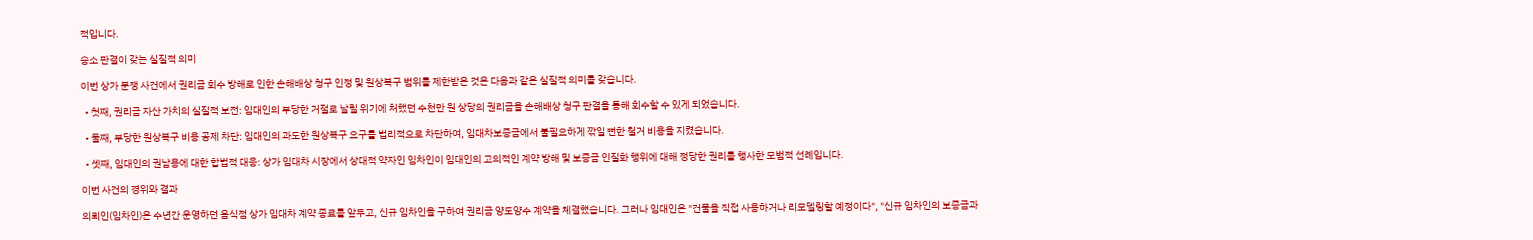적입니다.

승소 판결이 갖는 실질적 의미

이번 상가 분쟁 사건에서 권리금 회수 방해로 인한 손해배상 청구 인정 및 원상복구 범위를 제한받은 것은 다음과 같은 실질적 의미를 갖습니다.

  • 첫째, 권리금 자산 가치의 실질적 보전: 임대인의 부당한 거절로 날릴 위기에 처했던 수천만 원 상당의 권리금을 손해배상 청구 판결을 통해 회수할 수 있게 되었습니다.

  • 둘째, 부당한 원상복구 비용 공제 차단: 임대인의 과도한 원상복구 요구를 법리적으로 차단하여, 임대차보증금에서 불필요하게 깎일 뻔한 철거 비용을 지켰습니다.

  • 셋째, 임대인의 권남용에 대한 합법적 대응: 상가 임대차 시장에서 상대적 약자인 임차인이 임대인의 고의적인 계약 방해 및 보증금 인질화 행위에 대해 정당한 권리를 행사한 모범적 선례입니다.

이번 사건의 경위와 결과

의뢰인(임차인)은 수년간 운영하던 음식점 상가 임대차 계약 종료를 앞두고, 신규 임차인을 구하여 권리금 양도양수 계약을 체결했습니다. 그러나 임대인은 "건물을 직접 사용하거나 리모델링할 예정이다", "신규 임차인의 보증금과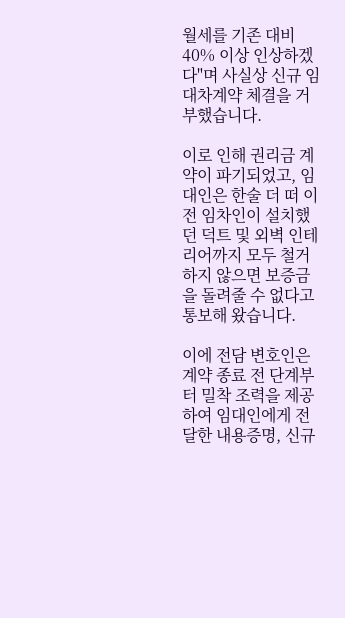월세를 기존 대비 40% 이상 인상하겠다"며 사실상 신규 임대차계약 체결을 거부했습니다.

이로 인해 권리금 계약이 파기되었고, 임대인은 한술 더 떠 이전 임차인이 설치했던 덕트 및 외벽 인테리어까지 모두 철거하지 않으면 보증금을 돌려줄 수 없다고 통보해 왔습니다.

이에 전담 변호인은 계약 종료 전 단계부터 밀착 조력을 제공하여 임대인에게 전달한 내용증명, 신규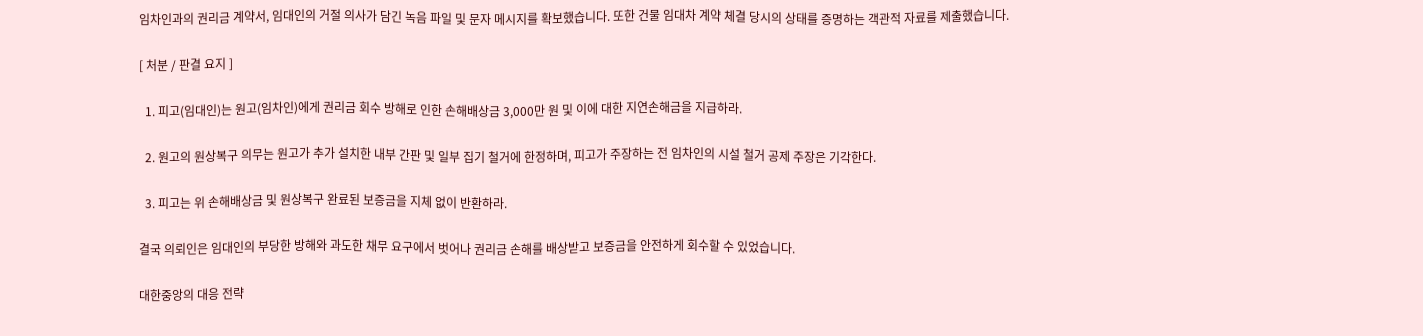임차인과의 권리금 계약서, 임대인의 거절 의사가 담긴 녹음 파일 및 문자 메시지를 확보했습니다. 또한 건물 임대차 계약 체결 당시의 상태를 증명하는 객관적 자료를 제출했습니다.

[ 처분 / 판결 요지 ]

  1. 피고(임대인)는 원고(임차인)에게 권리금 회수 방해로 인한 손해배상금 3,000만 원 및 이에 대한 지연손해금을 지급하라.

  2. 원고의 원상복구 의무는 원고가 추가 설치한 내부 간판 및 일부 집기 철거에 한정하며, 피고가 주장하는 전 임차인의 시설 철거 공제 주장은 기각한다.

  3. 피고는 위 손해배상금 및 원상복구 완료된 보증금을 지체 없이 반환하라.

결국 의뢰인은 임대인의 부당한 방해와 과도한 채무 요구에서 벗어나 권리금 손해를 배상받고 보증금을 안전하게 회수할 수 있었습니다.

대한중앙의 대응 전략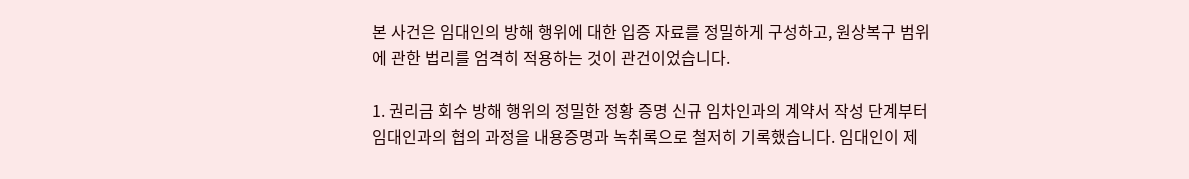본 사건은 임대인의 방해 행위에 대한 입증 자료를 정밀하게 구성하고, 원상복구 범위에 관한 법리를 엄격히 적용하는 것이 관건이었습니다.

1. 권리금 회수 방해 행위의 정밀한 정황 증명 신규 임차인과의 계약서 작성 단계부터 임대인과의 협의 과정을 내용증명과 녹취록으로 철저히 기록했습니다. 임대인이 제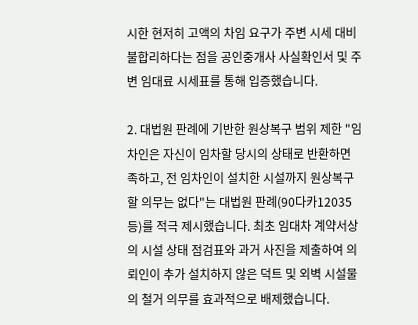시한 현저히 고액의 차임 요구가 주변 시세 대비 불합리하다는 점을 공인중개사 사실확인서 및 주변 임대료 시세표를 통해 입증했습니다.

2. 대법원 판례에 기반한 원상복구 범위 제한 "임차인은 자신이 임차할 당시의 상태로 반환하면 족하고, 전 임차인이 설치한 시설까지 원상복구할 의무는 없다"는 대법원 판례(90다카12035 등)를 적극 제시했습니다. 최초 임대차 계약서상의 시설 상태 점검표와 과거 사진을 제출하여 의뢰인이 추가 설치하지 않은 덕트 및 외벽 시설물의 철거 의무를 효과적으로 배제했습니다.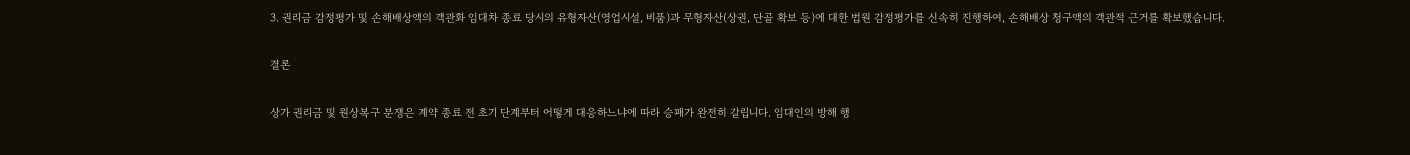3. 권리금 감정평가 및 손해배상액의 객관화 임대차 종료 당시의 유형자산(영업시설, 비품)과 무형자산(상권, 단골 확보 등)에 대한 법원 감정평가를 신속히 진행하여, 손해배상 청구액의 객관적 근거를 확보했습니다.

결론

상가 권리금 및 원상복구 분쟁은 계약 종료 전 초기 단계부터 어떻게 대응하느냐에 따라 승패가 완전히 갈립니다. 임대인의 방해 행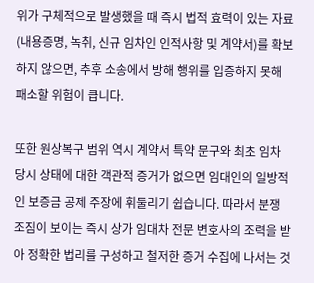위가 구체적으로 발생했을 때 즉시 법적 효력이 있는 자료(내용증명, 녹취, 신규 임차인 인적사항 및 계약서)를 확보하지 않으면, 추후 소송에서 방해 행위를 입증하지 못해 패소할 위험이 큽니다.

또한 원상복구 범위 역시 계약서 특약 문구와 최초 임차 당시 상태에 대한 객관적 증거가 없으면 임대인의 일방적인 보증금 공제 주장에 휘둘리기 쉽습니다. 따라서 분쟁 조짐이 보이는 즉시 상가 임대차 전문 변호사의 조력을 받아 정확한 법리를 구성하고 철저한 증거 수집에 나서는 것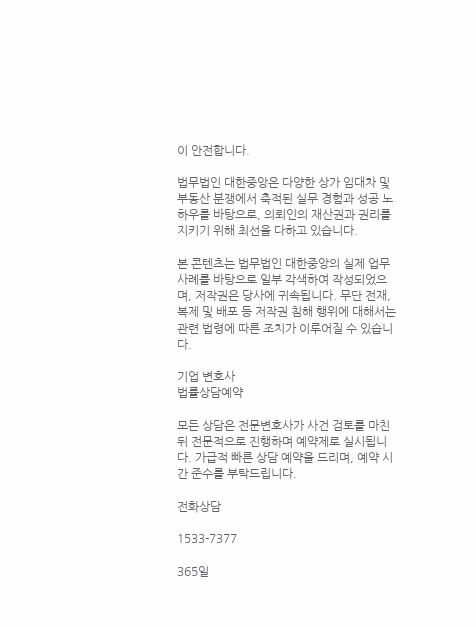이 안전합니다.

법무법인 대한중앙은 다양한 상가 임대차 및 부동산 분쟁에서 축적된 실무 경험과 성공 노하우를 바탕으로, 의뢰인의 재산권과 권리를 지키기 위해 최선을 다하고 있습니다.

본 콘텐츠는 법무법인 대한중앙의 실제 업무 사례를 바탕으로 일부 각색하여 작성되었으며, 저작권은 당사에 귀속됩니다. 무단 전재, 복제 및 배포 등 저작권 침해 행위에 대해서는 관련 법령에 따른 조치가 이루어질 수 있습니다.

기업 변호사
법률상담예약

모든 상담은 전문변호사가 사건 검토를 마친 뒤 전문적으로 진행하며 예약제로 실시됩니다. 가급적 빠른 상담 예약을 드리며, 예약 시간 준수를 부탁드립니다.

전화상담

1533-7377

365일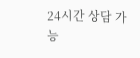24시간 상담 가능